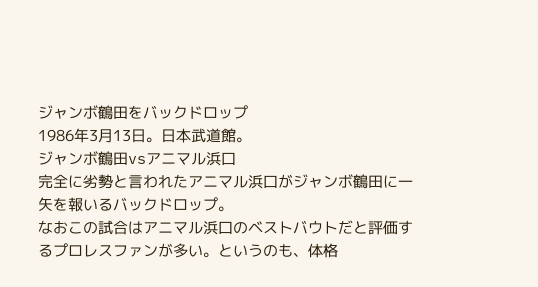ジャンボ鶴田をバックドロップ
1986年3月13日。日本武道館。
ジャンボ鶴田vsアニマル浜口
完全に劣勢と言われたアニマル浜口がジャンボ鶴田に一矢を報いるバックドロップ。
なおこの試合はアニマル浜口のベストバウトだと評価するプロレスファンが多い。というのも、体格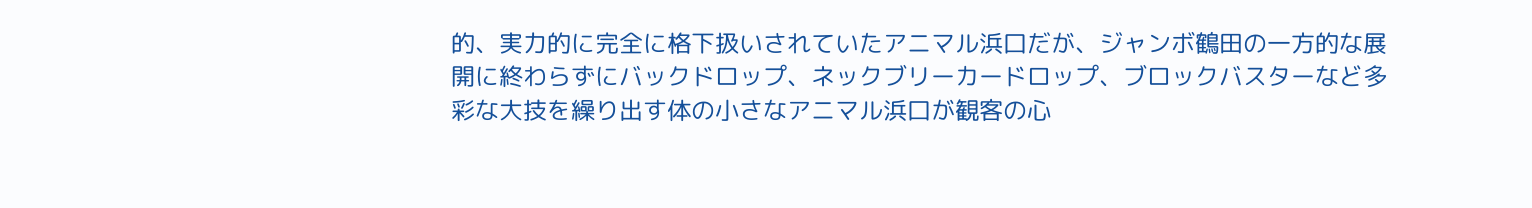的、実力的に完全に格下扱いされていたアニマル浜口だが、ジャンボ鶴田の一方的な展開に終わらずにバックドロップ、ネックブリーカードロップ、ブロックバスターなど多彩な大技を繰り出す体の小さなアニマル浜口が観客の心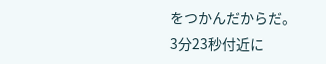をつかんだからだ。
3分23秒付近に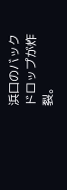浜口のバックドロップが炸裂。